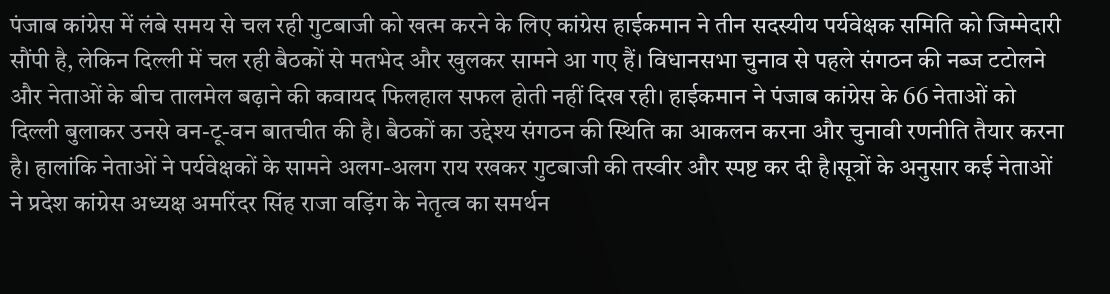पंजाब कांग्रेस में लंबे समय से चल रही गुटबाजी को खत्म करने के लिए कांग्रेस हाईकमान ने तीन सदस्यीय पर्यवेक्षक समिति को जिम्मेदारी सौंपी है, लेकिन दिल्ली में चल रही बैठकों से मतभेद और खुलकर सामने आ गए हैं। विधानसभा चुनाव से पहले संगठन की नब्ज टटोलने और नेताओं के बीच तालमेल बढ़ाने की कवायद फिलहाल सफल होती नहीं दिख रही। हाईकमान ने पंजाब कांग्रेस के 66 नेताओं को दिल्ली बुलाकर उनसे वन-टू-वन बातचीत की है। बैठकों का उद्देश्य संगठन की स्थिति का आकलन करना और चुनावी रणनीति तैयार करना है। हालांकि नेताओं ने पर्यवेक्षकों के सामने अलग-अलग राय रखकर गुटबाजी की तस्वीर और स्पष्ट कर दी है।सूत्रों के अनुसार कई नेताओं ने प्रदेश कांग्रेस अध्यक्ष अमरिंदर सिंह राजा वड़िंग के नेतृत्व का समर्थन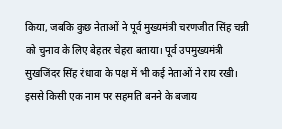किया, जबकि कुछ नेताओं ने पूर्व मुख्यमंत्री चरणजीत सिंह चन्नी को चुनाव के लिए बेहतर चेहरा बताया। पूर्व उपमुख्यमंत्री सुखजिंदर सिंह रंधावा के पक्ष में भी कई नेताओं ने राय रखी। इससे किसी एक नाम पर सहमति बनने के बजाय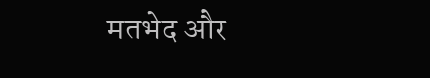मतभेद और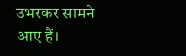उभरकर सामने आए हैं।